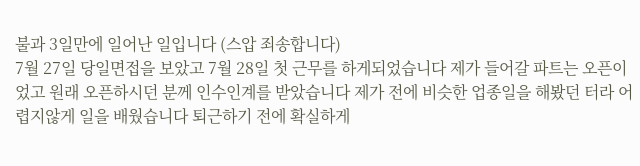불과 3일만에 일어난 일입니다 (스압 죄송합니다)
7월 27일 당일면접을 보았고 7월 28일 첫 근무를 하게되었습니다 제가 들어갈 파트는 오픈이었고 원래 오픈하시던 분께 인수인계를 받았습니다 제가 전에 비슷한 업종일을 해봤던 터라 어렵지않게 일을 배웠습니다 퇴근하기 전에 확실하게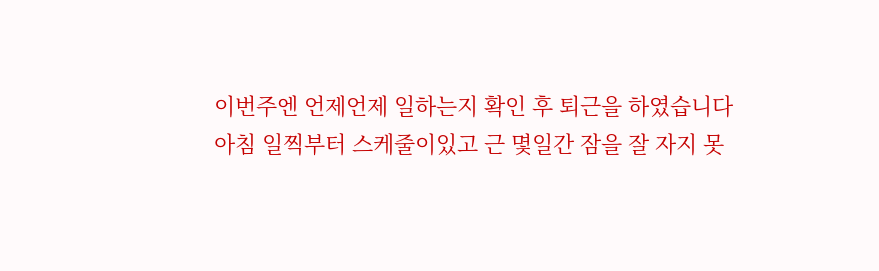이번주엔 언제언제 일하는지 확인 후 퇴근을 하였습니다
아침 일찍부터 스케줄이있고 근 몇일간 잠을 잘 자지 못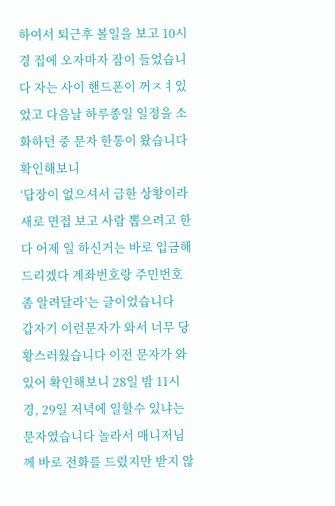하여서 퇴근후 볼일을 보고 10시경 집에 오자마자 잠이 들었습니다 자는 사이 핸드폰이 꺼ㅈㅕ있었고 다음날 하루종일 일정을 소화하던 중 문자 한통이 왔습니다 확인해보니
‘답장이 없으셔서 급한 상황이라 새로 면접 보고 사람 뽑으려고 한다 어제 일 하신거는 바로 입금해드리겠다 계좌번호랑 주민번호 좀 알려달라’는 글이었습니다
갑자기 이런문자가 와서 너무 당황스러웠습니다 이전 문자가 와있어 확인해보니 28일 밤 11시경, 29일 저녁에 일할수 있냐는 문자였습니다 놀라서 매니저님께 바로 전화를 드렸지만 받지 않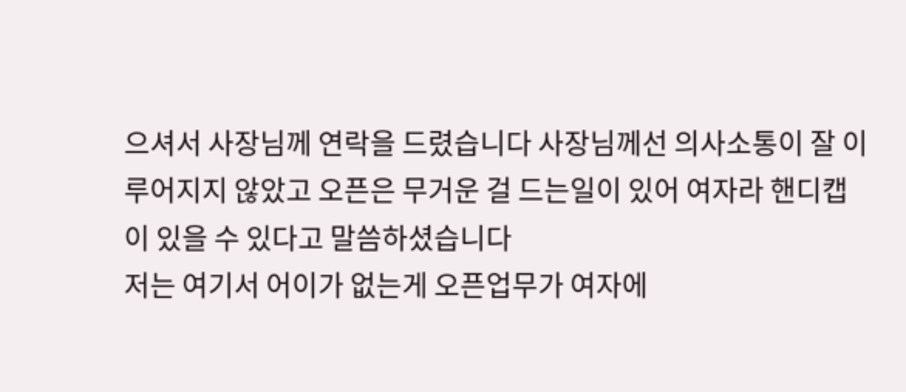으셔서 사장님께 연락을 드렸습니다 사장님께선 의사소통이 잘 이루어지지 않았고 오픈은 무거운 걸 드는일이 있어 여자라 핸디캡이 있을 수 있다고 말씀하셨습니다
저는 여기서 어이가 없는게 오픈업무가 여자에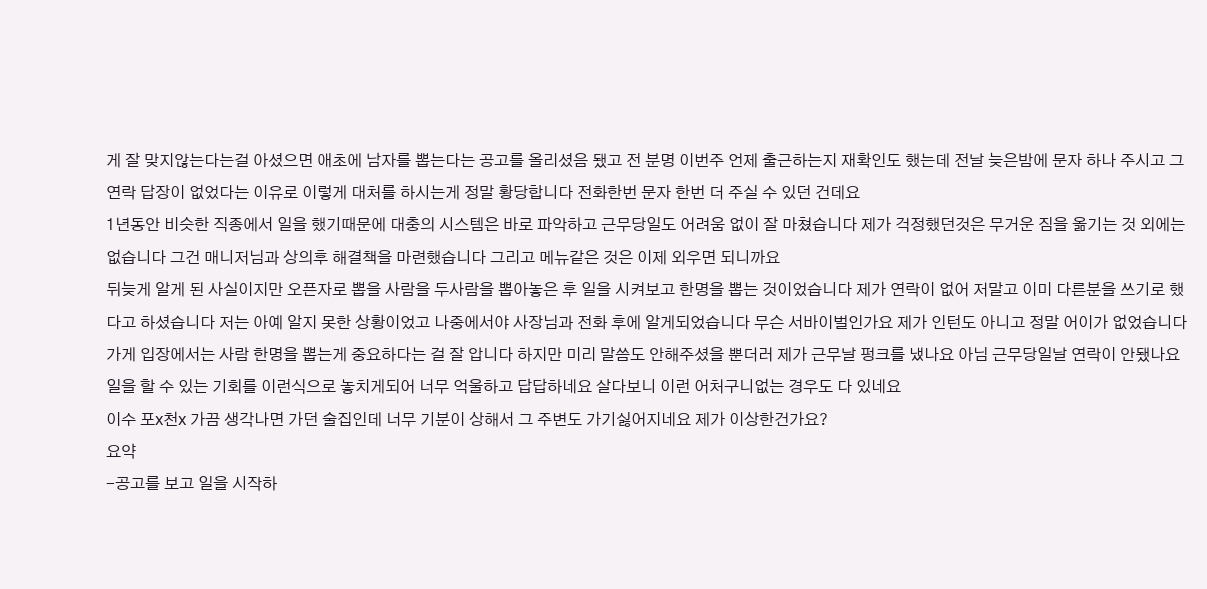게 잘 맞지않는다는걸 아셨으면 애초에 남자를 뽑는다는 공고를 올리셨음 됐고 전 분명 이번주 언제 출근하는지 재확인도 했는데 전날 늦은밤에 문자 하나 주시고 그 연락 답장이 없었다는 이유로 이렇게 대처를 하시는게 정말 황당합니다 전화한번 문자 한번 더 주실 수 있던 건데요
1년동안 비슷한 직종에서 일을 했기때문에 대충의 시스템은 바로 파악하고 근무당일도 어려움 없이 잘 마쳤습니다 제가 걱정했던것은 무거운 짐을 옮기는 것 외에는 없습니다 그건 매니저님과 상의후 해결책을 마련했습니다 그리고 메뉴같은 것은 이제 외우면 되니까요
뒤늦게 알게 된 사실이지만 오픈자로 뽑을 사람을 두사람을 뽑아놓은 후 일을 시켜보고 한명을 뽑는 것이었습니다 제가 연락이 없어 저말고 이미 다른분을 쓰기로 했다고 하셨습니다 저는 아예 알지 못한 상황이었고 나중에서야 사장님과 전화 후에 알게되었습니다 무슨 서바이벌인가요 제가 인턴도 아니고 정말 어이가 없었습니다
가게 입장에서는 사람 한명을 뽑는게 중요하다는 걸 잘 압니다 하지만 미리 말씀도 안해주셨을 뿐더러 제가 근무날 펑크를 냈나요 아님 근무당일날 연락이 안됐나요 일을 할 수 있는 기회를 이런식으로 놓치게되어 너무 억울하고 답답하네요 살다보니 이런 어처구니없는 경우도 다 있네요
이수 포x천x 가끔 생각나면 가던 술집인데 너무 기분이 상해서 그 주변도 가기싫어지네요 제가 이상한건가요?
요약
-공고를 보고 일을 시작하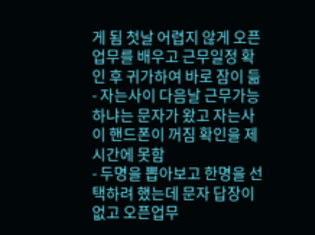게 됨 첫날 어렵지 않게 오픈업무를 배우고 근무일정 확인 후 귀가하여 바로 잠이 듦
- 자는사이 다음날 근무가능하냐는 문자가 왔고 자는사이 핸드폰이 꺼짐 확인을 제 시간에 못함
- 두명을 뽑아보고 한명을 선택하려 했는데 문자 답장이 없고 오픈업무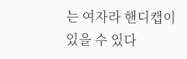는 여자라 핸디캡이 있을 수 있다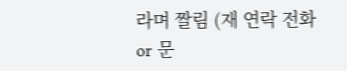라며 짤림 (재 연락 전화or 문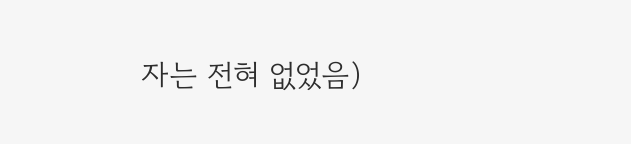자는 전혀 없었음)